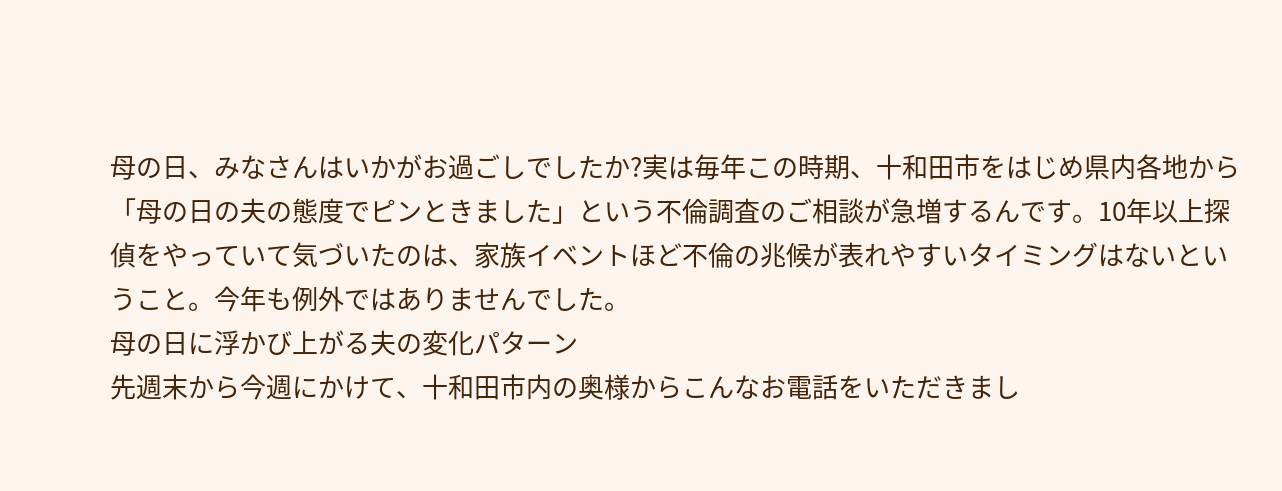母の日、みなさんはいかがお過ごしでしたか?実は毎年この時期、十和田市をはじめ県内各地から「母の日の夫の態度でピンときました」という不倫調査のご相談が急増するんです。10年以上探偵をやっていて気づいたのは、家族イベントほど不倫の兆候が表れやすいタイミングはないということ。今年も例外ではありませんでした。
母の日に浮かび上がる夫の変化パターン
先週末から今週にかけて、十和田市内の奥様からこんなお電話をいただきまし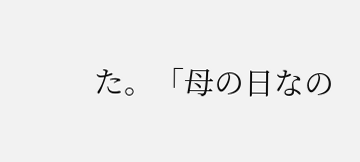た。「母の日なの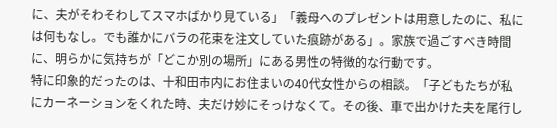に、夫がそわそわしてスマホばかり見ている」「義母へのプレゼントは用意したのに、私には何もなし。でも誰かにバラの花束を注文していた痕跡がある」。家族で過ごすべき時間に、明らかに気持ちが「どこか別の場所」にある男性の特徴的な行動です。
特に印象的だったのは、十和田市内にお住まいの40代女性からの相談。「子どもたちが私にカーネーションをくれた時、夫だけ妙にそっけなくて。その後、車で出かけた夫を尾行し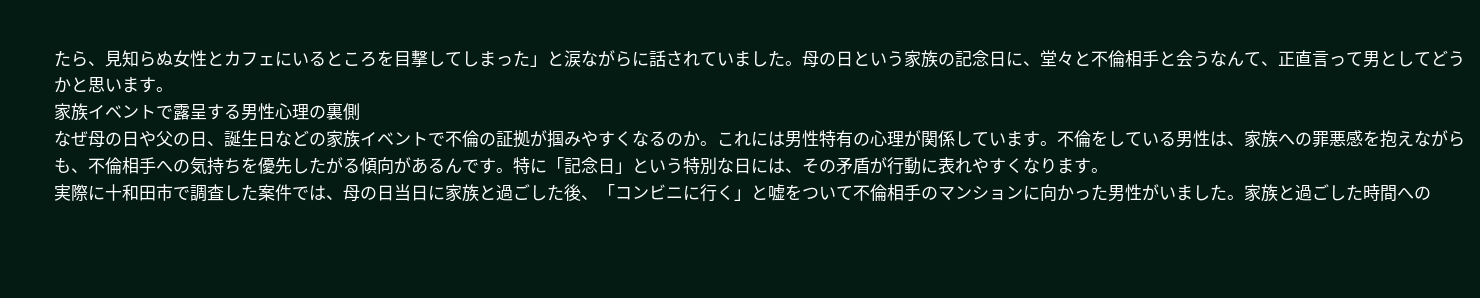たら、見知らぬ女性とカフェにいるところを目撃してしまった」と涙ながらに話されていました。母の日という家族の記念日に、堂々と不倫相手と会うなんて、正直言って男としてどうかと思います。
家族イベントで露呈する男性心理の裏側
なぜ母の日や父の日、誕生日などの家族イベントで不倫の証拠が掴みやすくなるのか。これには男性特有の心理が関係しています。不倫をしている男性は、家族への罪悪感を抱えながらも、不倫相手への気持ちを優先したがる傾向があるんです。特に「記念日」という特別な日には、その矛盾が行動に表れやすくなります。
実際に十和田市で調査した案件では、母の日当日に家族と過ごした後、「コンビニに行く」と嘘をついて不倫相手のマンションに向かった男性がいました。家族と過ごした時間への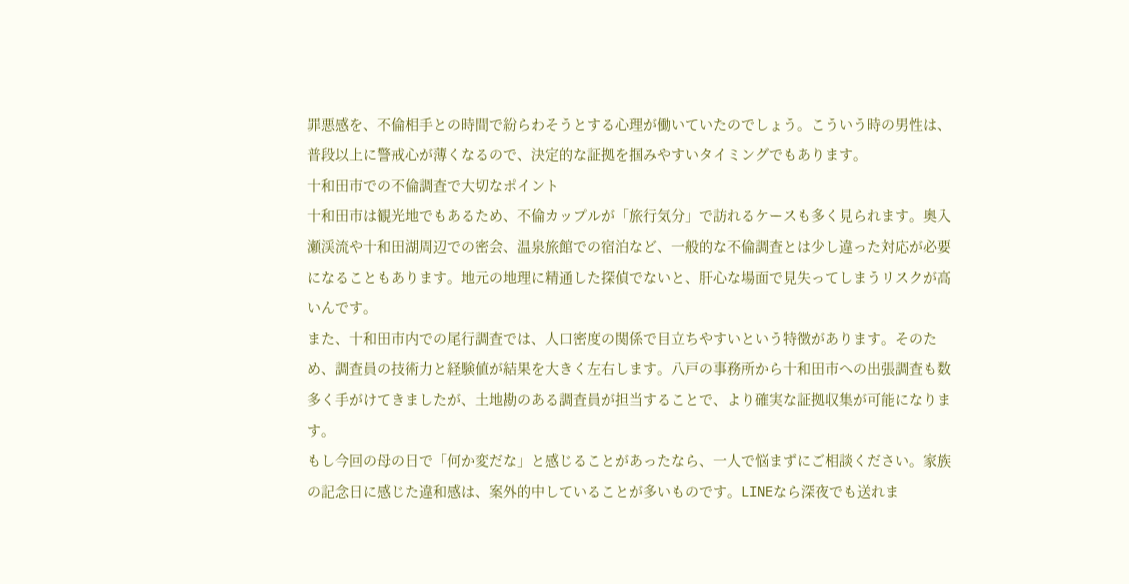罪悪感を、不倫相手との時間で紛らわそうとする心理が働いていたのでしょう。こういう時の男性は、普段以上に警戒心が薄くなるので、決定的な証拠を掴みやすいタイミングでもあります。
十和田市での不倫調査で大切なポイント
十和田市は観光地でもあるため、不倫カップルが「旅行気分」で訪れるケースも多く見られます。奥入瀬渓流や十和田湖周辺での密会、温泉旅館での宿泊など、一般的な不倫調査とは少し違った対応が必要になることもあります。地元の地理に精通した探偵でないと、肝心な場面で見失ってしまうリスクが高いんです。
また、十和田市内での尾行調査では、人口密度の関係で目立ちやすいという特徴があります。そのため、調査員の技術力と経験値が結果を大きく左右します。八戸の事務所から十和田市への出張調査も数多く手がけてきましたが、土地勘のある調査員が担当することで、より確実な証拠収集が可能になります。
もし今回の母の日で「何か変だな」と感じることがあったなら、一人で悩まずにご相談ください。家族の記念日に感じた違和感は、案外的中していることが多いものです。LINEなら深夜でも送れま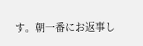す。朝一番にお返事し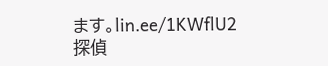ます。lin.ee/1KWflU2
探偵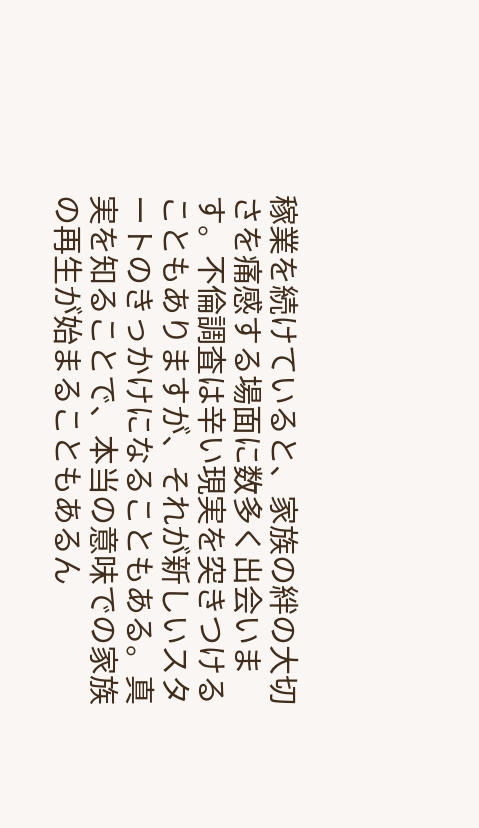稼業を続けていると、家族の絆の大切さを痛感する場面に数多く出会います。不倫調査は辛い現実を突きつけることもありますが、それが新しいスタートのきっかけになることもある。真実を知ることで、本当の意味での家族の再生が始まることもあるん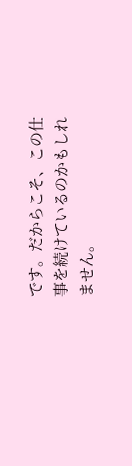です。だからこそ、この仕事を続けているのかもしれません。